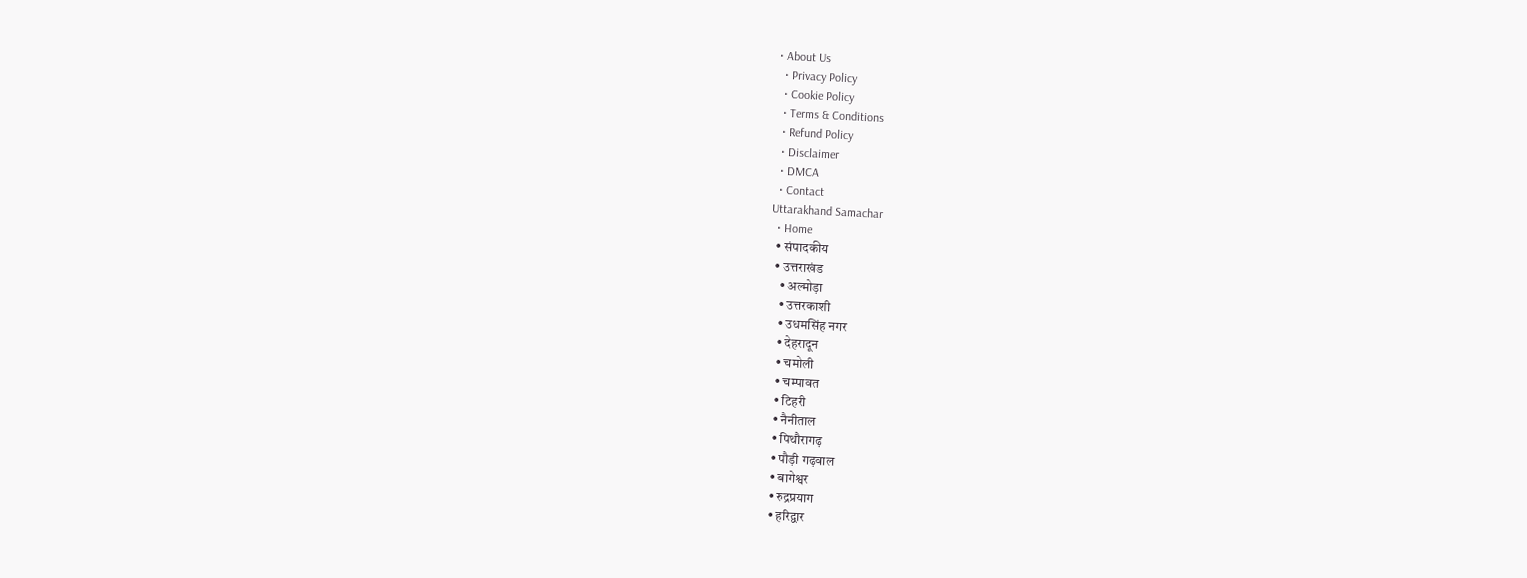• About Us
  • Privacy Policy
  • Cookie Policy
  • Terms & Conditions
  • Refund Policy
  • Disclaimer
  • DMCA
  • Contact
Uttarakhand Samachar
  • Home
  • संपादकीय
  • उत्तराखंड
    • अल्मोड़ा
    • उत्तरकाशी
    • उधमसिंह नगर
    • देहरादून
    • चमोली
    • चम्पावत
    • टिहरी
    • नैनीताल
    • पिथौरागढ़
    • पौड़ी गढ़वाल
    • बागेश्वर
    • रुद्रप्रयाग
    • हरिद्वार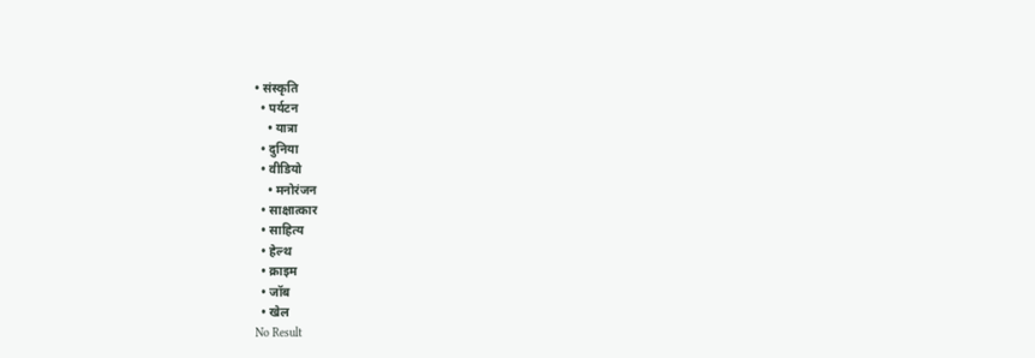• संस्कृति
  • पर्यटन
    • यात्रा
  • दुनिया
  • वीडियो
    • मनोरंजन
  • साक्षात्कार
  • साहित्य
  • हेल्थ
  • क्राइम
  • जॉब
  • खेल
No Result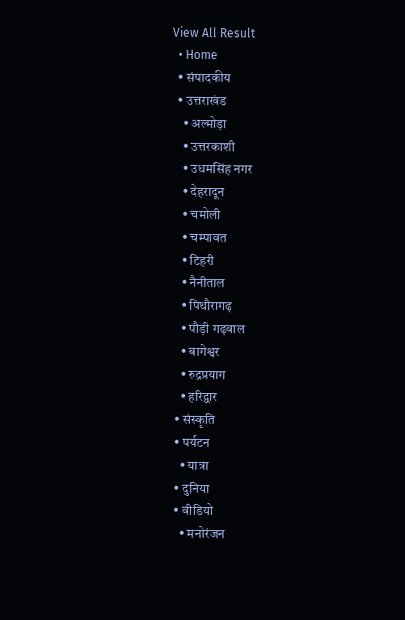View All Result
  • Home
  • संपादकीय
  • उत्तराखंड
    • अल्मोड़ा
    • उत्तरकाशी
    • उधमसिंह नगर
    • देहरादून
    • चमोली
    • चम्पावत
    • टिहरी
    • नैनीताल
    • पिथौरागढ़
    • पौड़ी गढ़वाल
    • बागेश्वर
    • रुद्रप्रयाग
    • हरिद्वार
  • संस्कृति
  • पर्यटन
    • यात्रा
  • दुनिया
  • वीडियो
    • मनोरंजन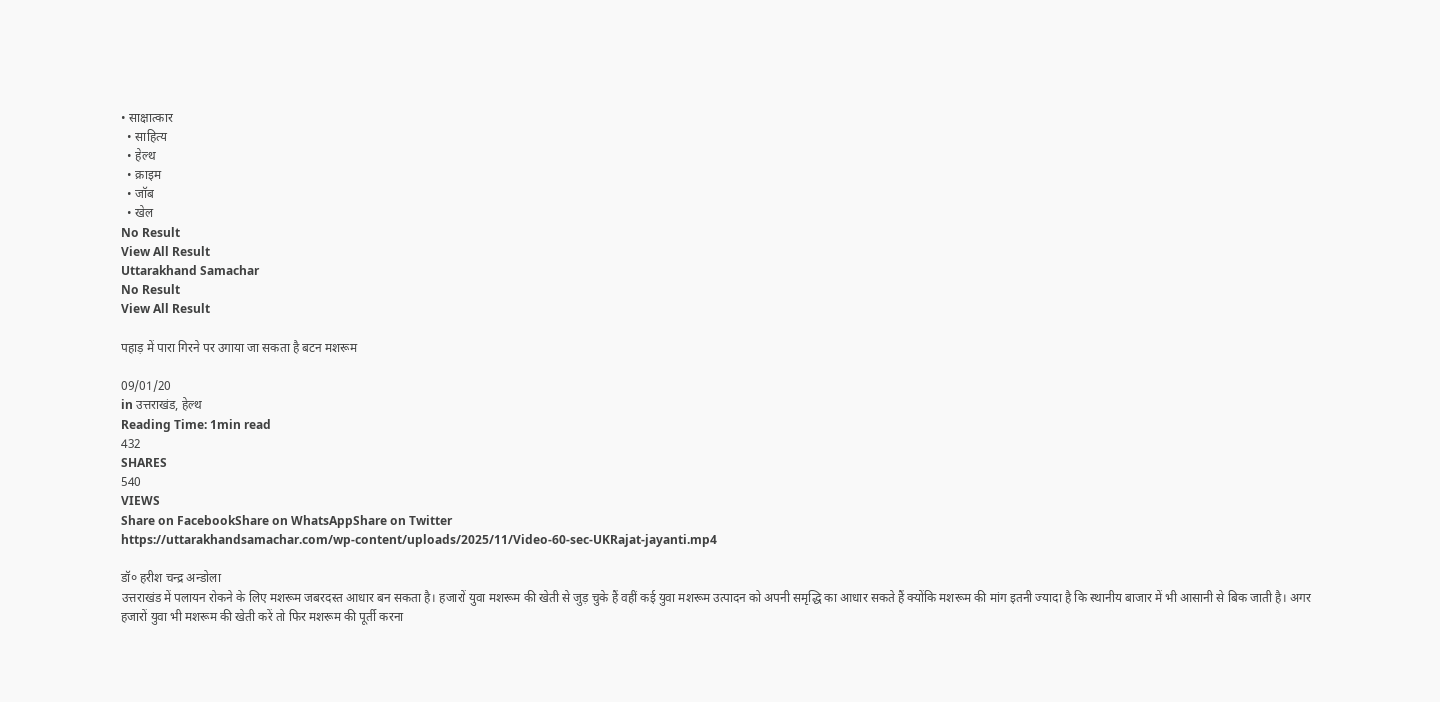• साक्षात्कार
  • साहित्य
  • हेल्थ
  • क्राइम
  • जॉब
  • खेल
No Result
View All Result
Uttarakhand Samachar
No Result
View All Result

पहाड़ में पारा गिरने पर उगाया जा सकता है बटन मशरूम

09/01/20
in उत्तराखंड, हेल्थ
Reading Time: 1min read
432
SHARES
540
VIEWS
Share on FacebookShare on WhatsAppShare on Twitter
https://uttarakhandsamachar.com/wp-content/uploads/2025/11/Video-60-sec-UKRajat-jayanti.mp4

डॉ० हरीश चन्द्र अन्डोला
उत्तराखंड में पलायन रोकने के लिए मशरूम जबरदस्त आधार बन सकता है। हजारों युवा मशरूम की खेती से जुड़ चुके हैं वहीं कई युवा मशरूम उत्पादन को अपनी समृद्धि का आधार सकते हैं क्योंकि मशरूम की मांग इतनी ज्यादा है कि स्थानीय बाजार में भी आसानी से बिक जाती है। अगर हजारों युवा भी मशरूम की खेती करें तो फिर मशरूम की पूर्ती करना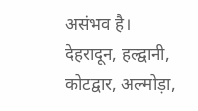असंभव है। देहरादून, हल्द्वानी, कोटद्वार, अल्मोड़ा,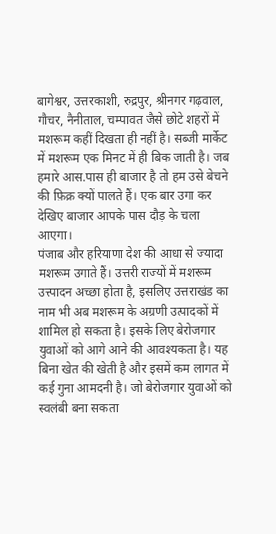बागेश्वर, उत्तरकाशी, रुद्रपुर, श्रीनगर गढ़वाल, गौचर, नैनीताल, चम्पावत जैसे छोटे शहरों में मशरूम कहीं दिखता ही नहीं है। सब्जी मार्केट में मशरूम एक मिनट में ही बिक जाती है। जब हमारे आस.पास ही बाजार है तो हम उसे बेचने की फ़िक्र क्यों पालते हैं। एक बार उगा कर देखिए बाजार आपके पास दौड़ के चला आएगा।
पंजाब और हरियाणा देश की आधा से ज्यादा मशरूम उगाते हैं। उत्तरी राज्यों में मशरूम उत्त्पादन अच्छा होता है, इसलिए उत्तराखंड का नाम भी अब मशरूम के अग्रणी उत्पादकों में शामिल हो सकता है। इसके लिए बेरोजगार युवाओं को आगे आने की आवश्यकता है। यह बिना खेत की खेती है और इसमें कम लागत में कई गुना आमदनी है। जो बेरोजगार युवाओं को स्वलंबी बना सकता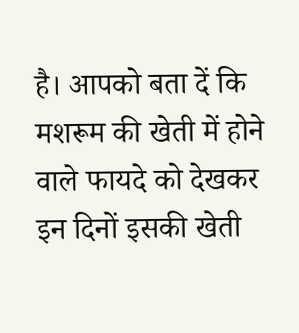है। आपको बता दें कि मशरूम की खेती में होने वाले फायदे को देखकर इन दिनों इसकी खेती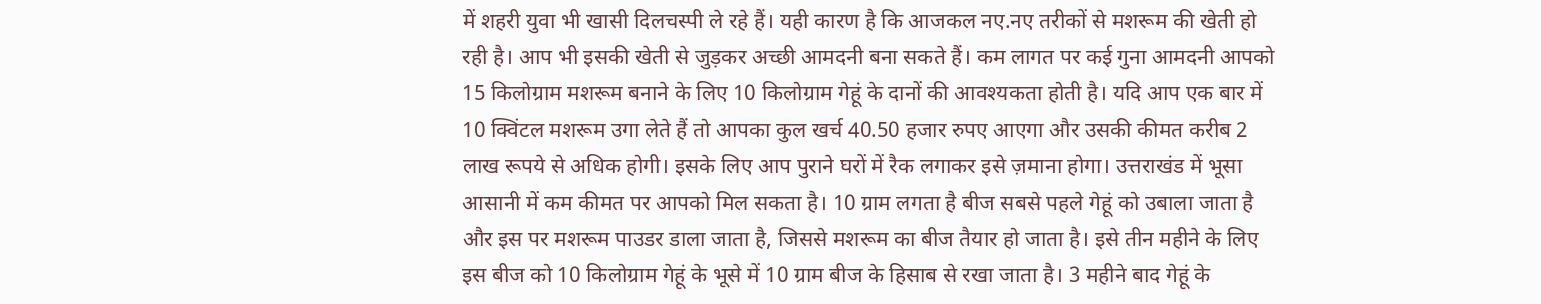में शहरी युवा भी खासी दिलचस्पी ले रहे हैं। यही कारण है कि आजकल नए.नए तरीकों से मशरूम की खेती हो रही है। आप भी इसकी खेती से जुड़कर अच्छी आमदनी बना सकते हैं। कम लागत पर कई गुना आमदनी आपको 15 किलोग्राम मशरूम बनाने के लिए 10 किलोग्राम गेहूं के दानों की आवश्यकता होती है। यदि आप एक बार में 10 क्विंटल मशरूम उगा लेते हैं तो आपका कुल खर्च 40.50 हजार रुपए आएगा और उसकी कीमत करीब 2 लाख रूपये से अधिक होगी। इसके लिए आप पुराने घरों में रैक लगाकर इसे ज़माना होगा। उत्तराखंड में भूसा आसानी में कम कीमत पर आपको मिल सकता है। 10 ग्राम लगता है बीज सबसे पहले गेहूं को उबाला जाता है और इस पर मशरूम पाउडर डाला जाता है, जिससे मशरूम का बीज तैयार हो जाता है। इसे तीन महीने के लिए इस बीज को 10 किलोग्राम गेहूं के भूसे में 10 ग्राम बीज के हिसाब से रखा जाता है। 3 महीने बाद गेहूं के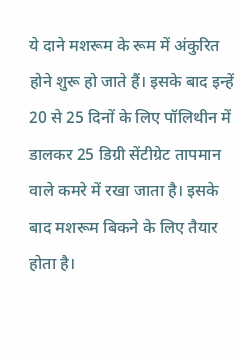ये दाने मशरूम के रूम में अंकुरित होने शुरू हो जाते हैं। इसके बाद इन्हें 20 से 25 दिनों के लिए पॉलिथीन में डालकर 25 डिग्री सेंटीग्रेट तापमान वाले कमरे में रखा जाता है। इसके बाद मशरूम बिकने के लिए तैयार होता है।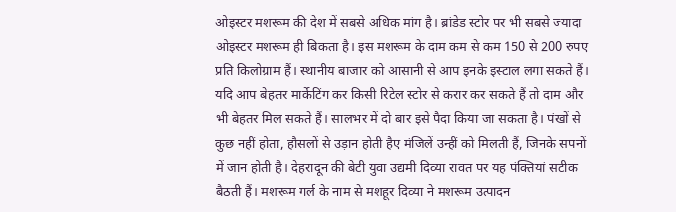ओइस्टर मशरूम की देश में सबसे अधिक मांग है। ब्रांडेड स्टोर पर भी सबसे ज्यादा ओइस्टर मशरूम ही बिकता है। इस मशरूम के दाम कम से कम 150 से 200 रुपए प्रति किलोग्राम हैं। स्थानीय बाजार को आसानी से आप इनके इस्टाल लगा सकते हैं। यदि आप बेहतर मार्केटिंग कर किसी रिटेल स्टोर से करार कर सकते हैं तो दाम और भी बेहतर मिल सकते हैं। सालभर में दो बार इसे पैदा किया जा सकता है। पंखों से कुछ नहीं होता, हौसलों से उड़ान होती हैए मंजिलें उन्हीं को मिलती हैं, जिनके सपनों में जान होती है। देहरादून की बेटी युवा उद्यमी दिव्या रावत पर यह पंक्तियां सटीक बैठती हैं। मशरूम गर्ल के नाम से मशहूर दिव्या ने मशरूम उत्पादन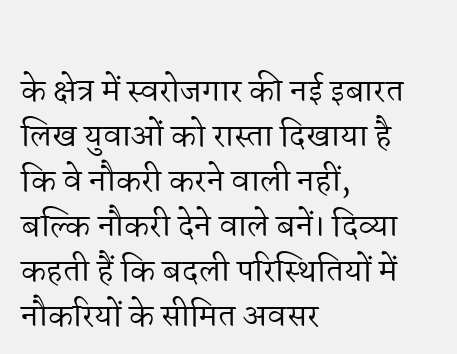के क्षेत्र में स्वरोजगार की नई इबारत लिख युवाओं को रास्ता दिखाया है कि वे नौकरी करने वाली नहीं, बल्कि नौकरी देने वाले बनें। दिव्या कहती हैं कि बदली परिस्थितियों में नौकरियों के सीमित अवसर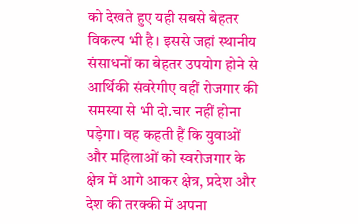को देखते हुए यही सबसे बेहतर विकल्प भी है। इससे जहां स्थानीय संसाधनों का बेहतर उपयोग होने से आर्थिकी संवरेगीए वहीं रोजगार की समस्या से भी दो.चार नहीं होना पड़ेगा। वह कहती हैं कि युवाओं और महिलाओं को स्वरोजगार के क्षेत्र में आगे आकर क्षेत्र, प्रदेश और देश की तरक्की में अपना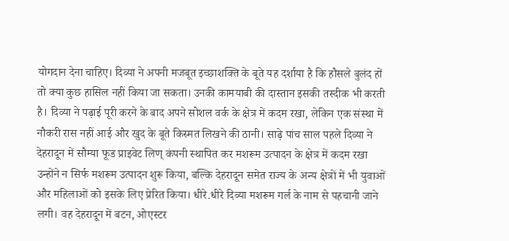योगदान देना चाहिए। दिव्या ने अपनी मजबूत इच्छाशक्ति के बूते यह दर्शाया है कि हौसले बुलंद हों तो क्या कुछ हासिल नहीं किया जा सकता। उनकी कामयाबी की दास्तान इसकी तस्दीक भी करती है। दिव्या ने पढ़ाई पूरी करने के बाद अपने सोशल वर्क के क्षेत्र में कदम रखा, लेकिन एक संस्था में नौकरी रास नहीं आई और खुद के बूते किस्मत लिखने की ठानी। साढ़े पांच साल पहले दिव्या ने देहरादून में सौम्या फूड प्राइवेट लिण् कंपनी स्थापित कर मशरूम उत्पादन के क्षेत्र में कदम रखा उन्होंने न सिर्फ मशरूम उत्पादन शुरू किया, बल्कि देहरादून समेत राज्य के अन्य क्षेत्रों में भी युवाओं और महिलाओं को इसके लिए प्रेरित किया। धीरे.धीरे दिव्या मशरूम गर्ल के नाम से पहचानी जाने लगी। वह देहरादून में बटन, ओएस्टर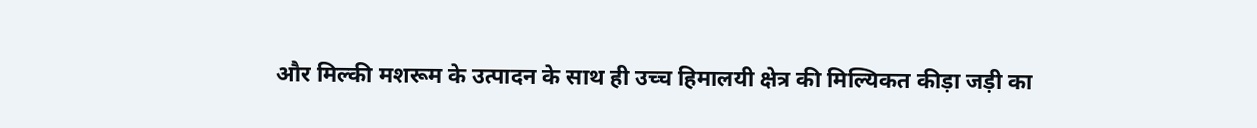और मिल्की मशरूम के उत्पादन के साथ ही उच्च हिमालयी क्षेत्र की मिल्यिकत कीड़ा जड़ी का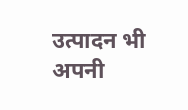उत्पादन भी अपनी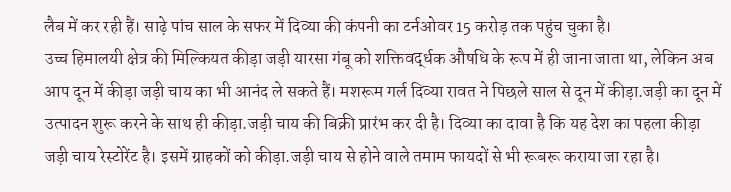लैब में कर रही हैं। साढ़े पांच साल के सफर में दिव्या की कंपनी का टर्नओवर 15 करोड़ तक पहुंच चुका है।
उच्च हिमालयी क्षेत्र की मिल्कियत कीड़ा जड़ी यारसा गंबू को शक्तिवर्द्धक औषधि के रूप में ही जाना जाता था, लेकिन अब आप दून में कीड़ा जड़ी चाय का भी आनंद ले सकते हैं। मशरूम गर्ल दिव्या रावत ने पिछले साल से दून में कीड़ा.जड़ी का दून में उत्पादन शुरू करने के साथ ही कीड़ा.जड़ी चाय की बिक्री प्रारंभ कर दी है। दिव्या का दावा है कि यह देश का पहला कीड़ा जड़ी चाय रेस्टोरेंट है। इसमें ग्राहकों को कीड़ा.जड़ी चाय से होने वाले तमाम फायदों से भी रूबरू कराया जा रहा है।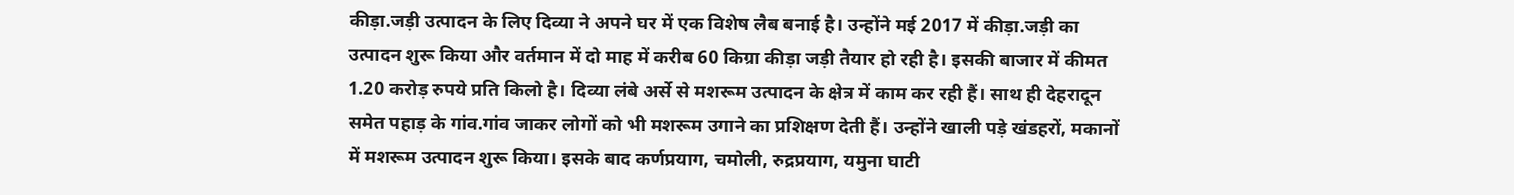कीड़ा.जड़ी उत्पादन के लिए दिव्या ने अपने घर में एक विशेष लैब बनाई है। उन्होंने मई 2017 में कीड़ा.जड़ी का उत्पादन शुरू किया और वर्तमान में दो माह में करीब 60 किग्रा कीड़ा जड़ी तैयार हो रही है। इसकी बाजार में कीमत 1.20 करोड़ रुपये प्रति किलो है। दिव्या लंबे अर्से से मशरूम उत्पादन के क्षेत्र में काम कर रही हैं। साथ ही देहरादून समेत पहाड़ के गांव.गांव जाकर लोगों को भी मशरूम उगाने का प्रशिक्षण देती हैं। उन्होंने खाली पड़े खंडहरों, मकानों में मशरूम उत्पादन शुरू किया। इसके बाद कर्णप्रयाग, चमोली, रुद्रप्रयाग, यमुना घाटी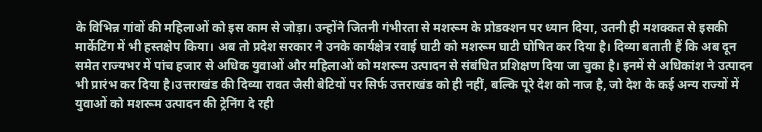के विभिन्न गांवों की महिलाओं को इस काम से जोड़ा। उन्होंने जितनी गंभीरता से मशरूम के प्रोडक्शन पर ध्यान दिया, उतनी ही मशक्कत से इसकी मार्केटिंग में भी हस्तक्षेप किया। अब तो प्रदेश सरकार ने उनके कार्यक्षेत्र रवाई घाटी को मशरूम घाटी घोषित कर दिया है। दिव्या बताती हैं कि अब दून समेत राज्यभर में पांच हजार से अधिक युवाओं और महिलाओं को मशरूम उत्पादन से संबंधित प्रशिक्षण दिया जा चुका है। इनमें से अधिकांश ने उत्पादन भी प्रारंभ कर दिया है।उत्तराखंड की दिव्या रावत जैसी बेटियों पर सिर्फ उत्तराखंड को ही नहीं, बल्कि पूरे देश को नाज है, जो देश के कई अन्य राज्यों में युवाओं को मशरूम उत्पादन की ट्रेनिंग दे रही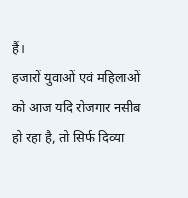हैं।
हजारों युवाओं एवं महिलाओं को आज यदि रोजगार नसीब हो रहा है, तो सिर्फ दिव्या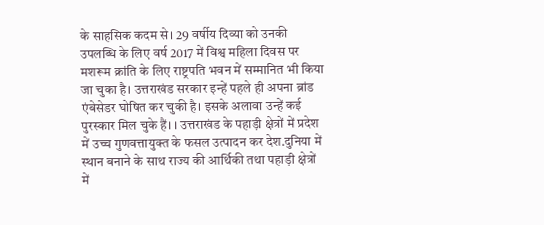के साहसिक कदम से। 29 वर्षीय दिव्या को उनकी उपलब्धि के लिए वर्ष 2017 में विश्व महिला दिवस पर मशरूम क्रांति के लिए राष्ट्रपति भवन में सम्मानित भी किया जा चुका है। उत्तराखंड सरकार इन्हें पहले ही अपना ब्रांड एंबेसेडर घोषित कर चुकी है। इसके अलावा उन्हें कई पुरस्कार मिल चुके हैं। । उत्तराखंड के पहाड़ी क्षेत्रों में प्रदेश में उच्च गुणवत्तायुक्त के फसल उत्पादन कर देश.दुनिया में स्थान बनाने के साथ राज्य की आर्थिकी तथा पहाड़ी क्षेत्रों में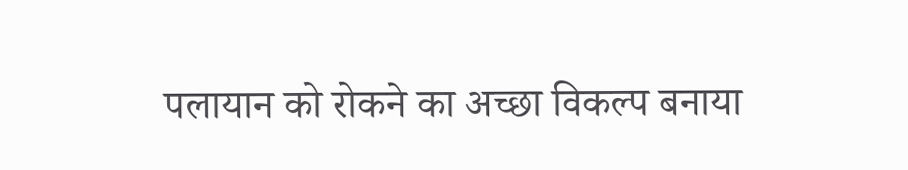पलायान को रोकने का अच्छा विकल्प बनाया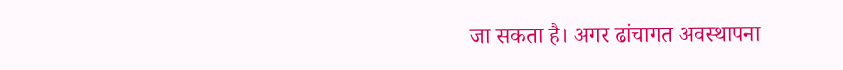जा सकता है। अगर ढांचागत अवस्थापना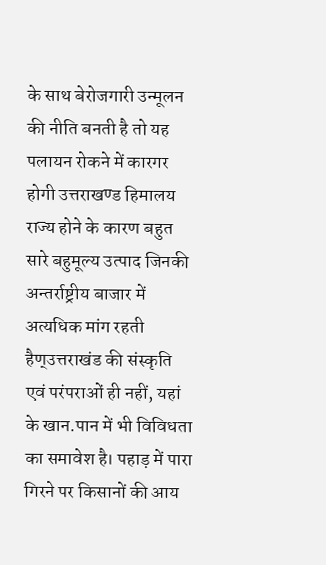के साथ बेरोजगारी उन्मूलन की नीति बनती है तो यह पलायन रोकने में कारगर होगी उत्तराखण्ड हिमालय राज्य होने के कारण बहुत सारे बहुमूल्य उत्पाद जिनकी अन्तर्राष्ट्रीय बाजार में अत्यधिक मांग रहती हैण्उत्तराखंड की संस्कृति एवं परंपराओं ही नहीं, यहां के खान.पान में भी विविधता का समावेश है। पहाड़ में पारा गिरने पर किसानों की आय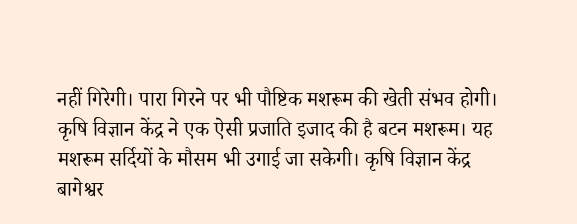नहीं गिरेगी। पारा गिरने पर भी पौष्टिक मशरूम की खेती संभव होगी। कृषि विज्ञान केंद्र ने एक ऐसी प्रजाति इजाद की है बटन मशरूम। यह मशरूम सर्दियों के मौसम भी उगाई जा सकेगी। कृषि विज्ञान केंद्र बागेश्वर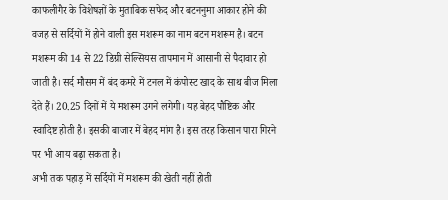काफलीगैर के विशेषज्ञों के मुताबिक सफेद और बटननुमा आकार होने की वजह से सर्दियों में होने वाली इस मशरूम का नाम बटन मशरूम है। बटन मशरूम की 14 से 22 डिग्री सेल्सियस तापमान में आसानी से पैदावार हो जाती है। सर्द मौसम में बंद कमरे में टनल में कंपोस्ट खाद के साथ बीज मिला देते हैं। 20.25 दिनों में ये मशरूम उगने लगेगी। यह बेहद पौष्टिक और स्वादिष्ट होती है। इसकी बाजार में बेहद मांग है। इस तरह किसान पारा गिरने पर भी आय बढ़ा सकता है।
अभी तक पहाड़ में सर्दियों में मशरूम की खेती नहीं होती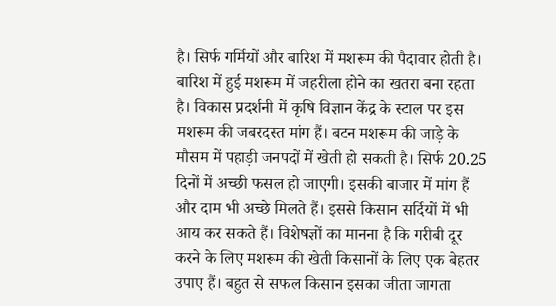है। सिर्फ गर्मियों और बारिश में मशरूम की पैदावार होती है। बारिश में हुई मशरूम में जहरीला होने का खतरा बना रहता है। विकास प्रदर्शनी में कृषि विज्ञान केंद्र के स्टाल पर इस मशरूम की जबरदस्त मांग हैं। बटन मशरूम की जाड़े के मौसम में पहाड़ी जनपदों में खेती हो सकती है। सिर्फ 20.25 दिनों में अच्छी फसल हो जाएगी। इसकी बाजार में मांग हैं और दाम भी अच्छे मिलते हैं। इससे किसान सर्दियों में भी आय कर सकते हैं। विशेषज्ञों का मानना है कि गरीबी दूर करने के लिए मशरूम की खेती किसानों के लिए एक बेहतर उपाए हैं। बहुत से सफल किसान इसका जीता जागता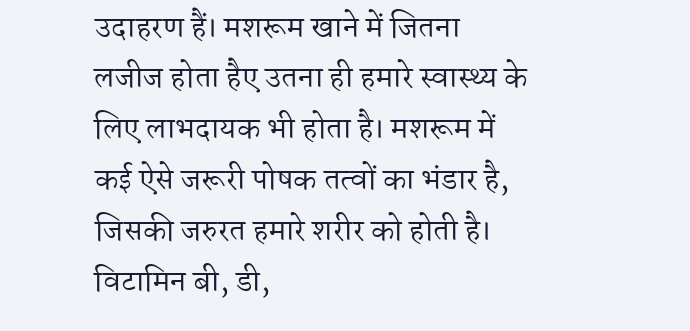उदाहरण हैं। मशरूम खाने में जितना लजीज होता हैए उतना ही हमारे स्वास्थ्य के लिए लाभदायक भी होता है। मशरूम में कई ऐसे जरूरी पोषक तत्वों का भंडार है, जिसकी जरुरत हमारे शरीर को होती है। विटामिन बी, डी,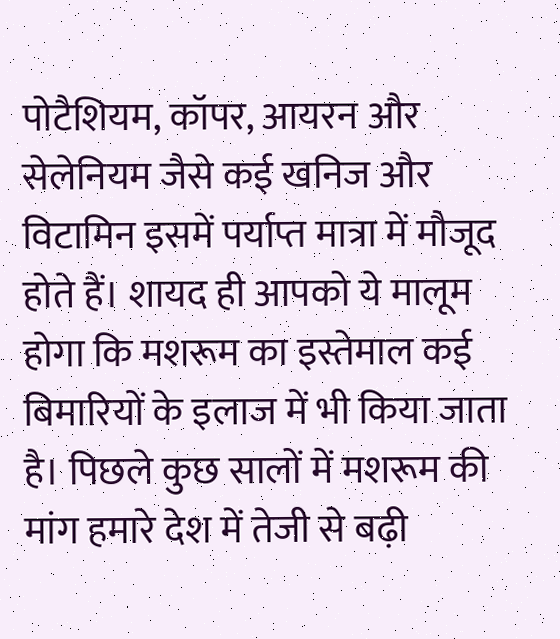पोटैशियम, कॉपर, आयरन और सेलेनियम जैसे कई खनिज और विटामिन इसमें पर्याप्त मात्रा में मौजूद होते हैं। शायद ही आपको ये मालूम होगा कि मशरूम का इस्तेमाल कई बिमारियों के इलाज में भी किया जाता है। पिछले कुछ सालों में मशरूम की मांग हमारे देश में तेजी से बढ़ी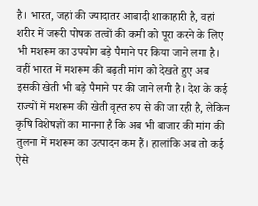है। भारत, जहां की ज्यादातर आबादी शाकाहारी है, वहां शरीर में जरूरी पोषक तत्वों की कमी को पूरा करने के लिए भी मशरूम का उपयोग बड़े पैमाने पर किया जाने लगा है। वहीं भारत में मशरूम की बढ़ती मांग को देखते हुए अब इसकी खेती भी बड़े पैमाने पर की जाने लगी है। देश के कई राज्यों में मशरूम की खेती वृह्त रुप से की जा रही है, लेकिन कृषि विशेषज्ञों का मानना है कि अब भी बाजार की मांग की तुलना में मशरूम का उत्पादन कम हैं। हालांकि अब तो कई ऐसे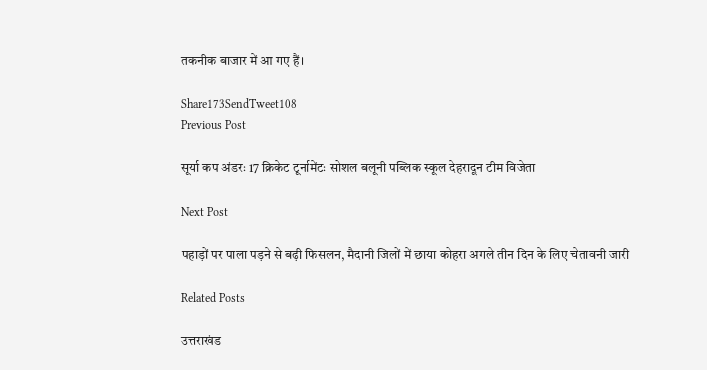तकनीक बाजार में आ गए हैं।

Share173SendTweet108
Previous Post

सूर्या कप अंडरः 17 क्रिकेट टूर्नामेंटः सोशल बलूनी पब्लिक स्कूल देहरादून टीम विजेता

Next Post

पहाड़ों पर पाला पड़ने से बढ़ी फिसलन, मैदानी जिलों में छाया कोहरा अगले तीन दिन के लिए चेतावनी जारी

Related Posts

उत्तराखंड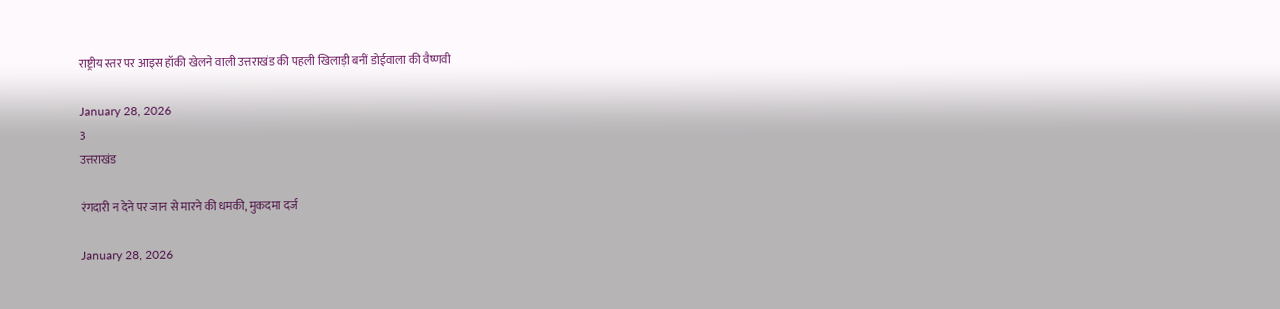राष्ट्रीय स्तर पर आइस हॉकी खेलने वाली उत्तराखंड की पहली खिलाड़ी बनीं डोईवाला की वैष्णवी

January 28, 2026
3
उत्तराखंड

रंगदारी न देने पर जान से मारने की धमकी, मुकदमा दर्ज

January 28, 2026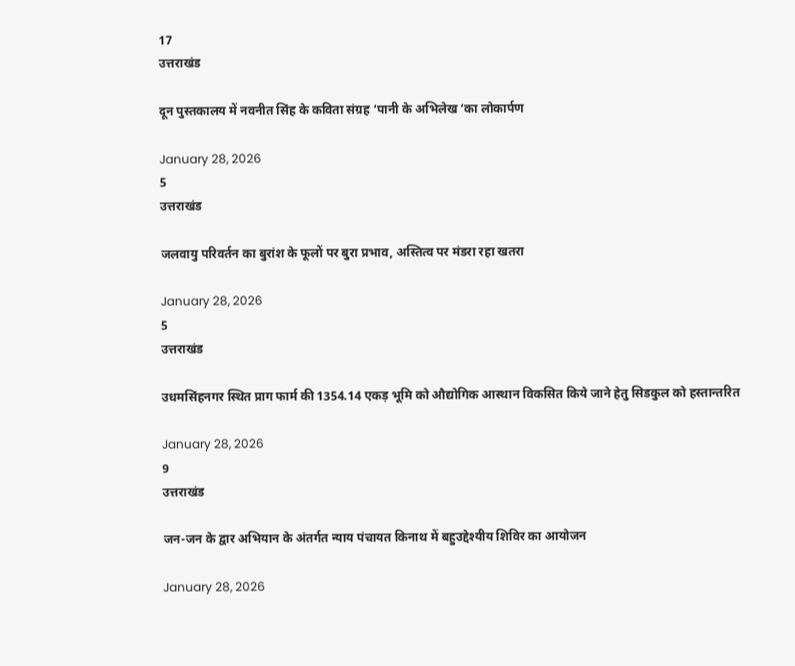17
उत्तराखंड

दून पुस्तकालय में नवनीत सिंह के कविता संग्रह ‘पानी के अभिलेख ‘का लोकार्पण

January 28, 2026
5
उत्तराखंड

जलवायु परिवर्तन का बुरांश के फूलों पर बुरा प्रभाव, अस्तित्व पर मंडरा रहा खतरा

January 28, 2026
5
उत्तराखंड

उधमसिंहनगर स्थित प्राग फार्म की 1354.14 एकड़ भूमि को औद्योगिक आस्थान विकसित किये जाने हेतु सिडकुल को हस्तान्तरित

January 28, 2026
9
उत्तराखंड

जन-जन के द्वार अभियान के अंतर्गत न्याय पंचायत किनाथ में बहुउद्देश्यीय शिविर का आयोजन

January 28, 2026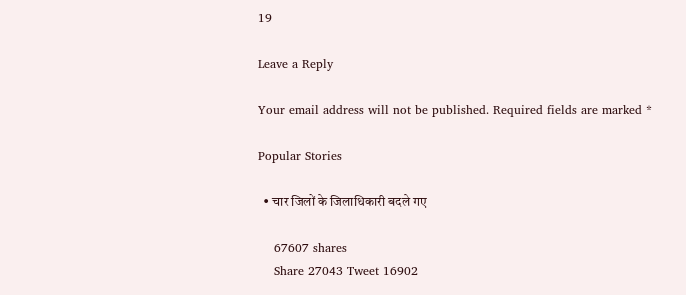19

Leave a Reply

Your email address will not be published. Required fields are marked *

Popular Stories

  • चार जिलों के जिलाधिकारी बदले गए

    67607 shares
    Share 27043 Tweet 16902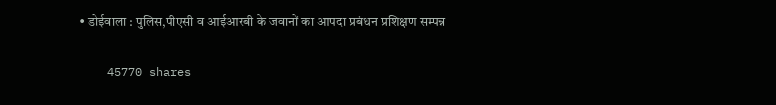• डोईवाला : पुलिस,पीएसी व आईआरबी के जवानों का आपदा प्रबंधन प्रशिक्षण सम्पन्न

    45770 shares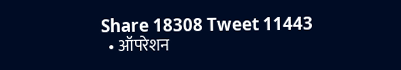Share 18308 Tweet 11443
  • ऑपरेशन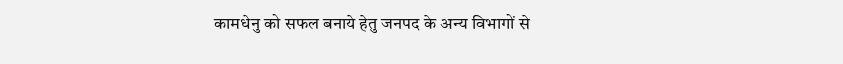कामधेनु को सफल बनाये हेतु जनपद के अन्य विभागों से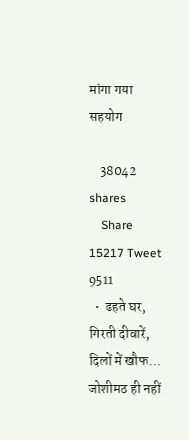मांगा गया सहयोग

    38042 shares
    Share 15217 Tweet 9511
  •  ढहते घर, गिरती दीवारें, दिलों में खौफ… जोशीमठ ही नहीं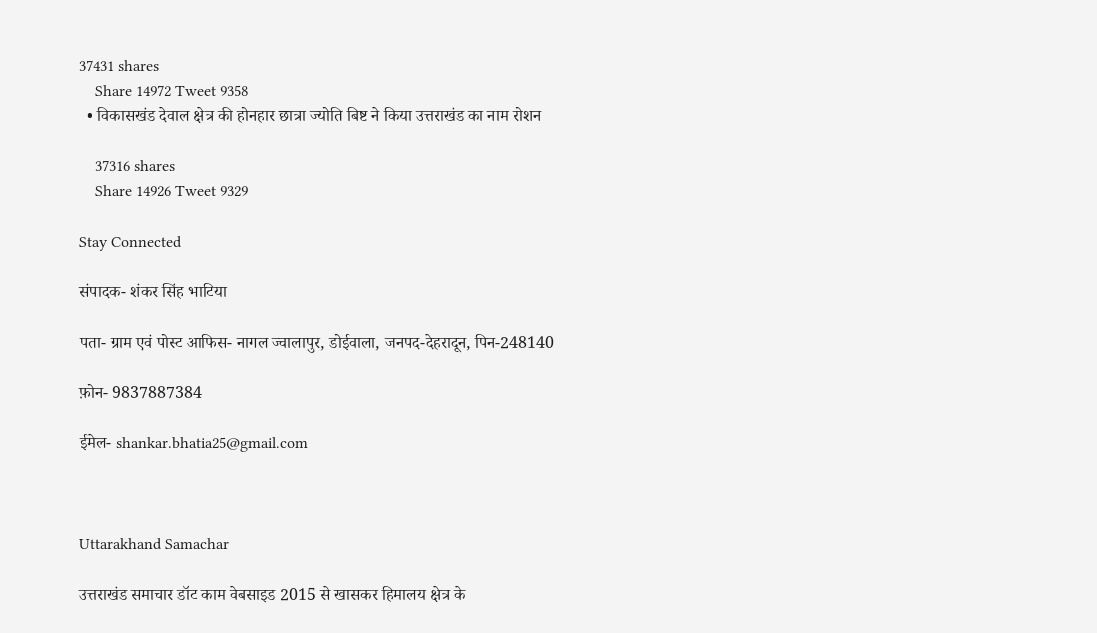37431 shares
    Share 14972 Tweet 9358
  • विकासखंड देवाल क्षेत्र की होनहार छात्रा ज्योति बिष्ट ने किया उत्तराखंड का नाम रोशन

    37316 shares
    Share 14926 Tweet 9329

Stay Connected

संपादक- शंकर सिंह भाटिया

पता- ग्राम एवं पोस्ट आफिस- नागल ज्वालापुर, डोईवाला, जनपद-देहरादून, पिन-248140

फ़ोन- 9837887384

ईमेल- shankar.bhatia25@gmail.com



Uttarakhand Samachar

उत्तराखंड समाचार डॉट काम वेबसाइड 2015 से खासकर हिमालय क्षेत्र के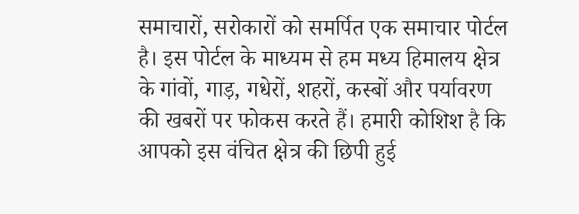समाचारों, सरोकारों को समर्पित एक समाचार पोर्टल है। इस पोर्टल के माध्यम से हम मध्य हिमालय क्षेत्र के गांवों, गाड़, गधेरों, शहरों, कस्बों और पर्यावरण की खबरों पर फोकस करते हैं। हमारी कोशिश है कि आपको इस वंचित क्षेत्र की छिपी हुई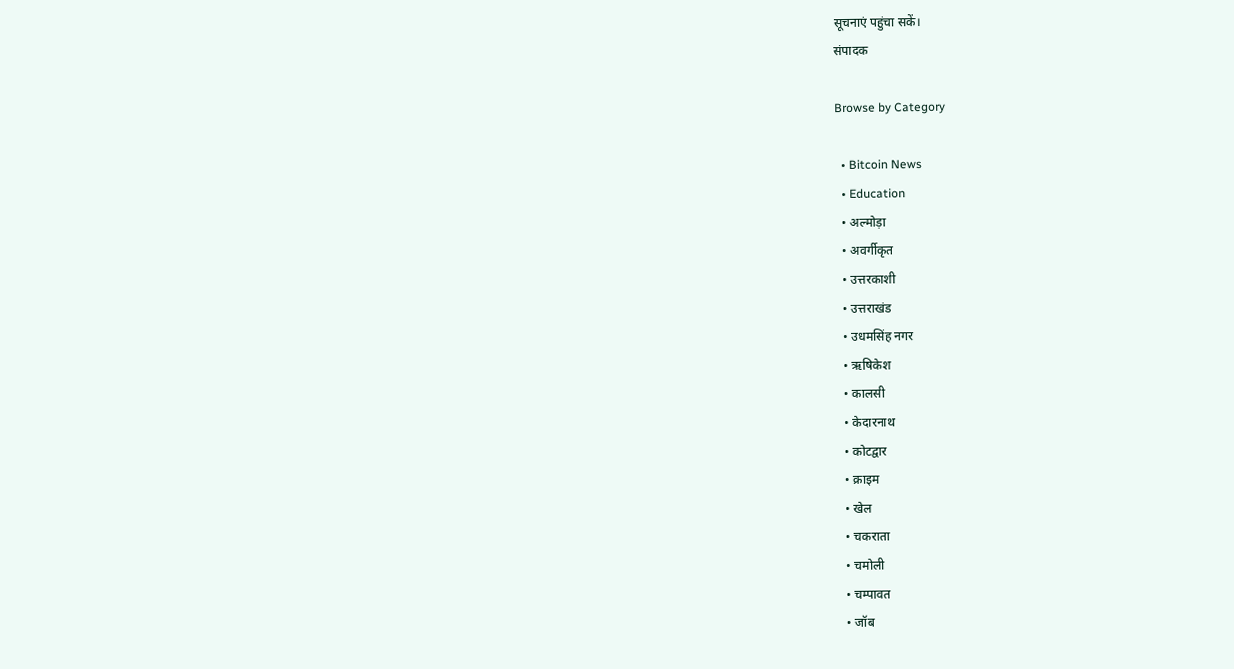सूचनाएं पहुंचा सकें।
संपादक

Browse by Category

  • Bitcoin News
  • Education
  • अल्मोड़ा
  • अवर्गीकृत
  • उत्तरकाशी
  • उत्तराखंड
  • उधमसिंह नगर
  • ऋषिकेश
  • कालसी
  • केदारनाथ
  • कोटद्वार
  • क्राइम
  • खेल
  • चकराता
  • चमोली
  • चम्पावत
  • जॉब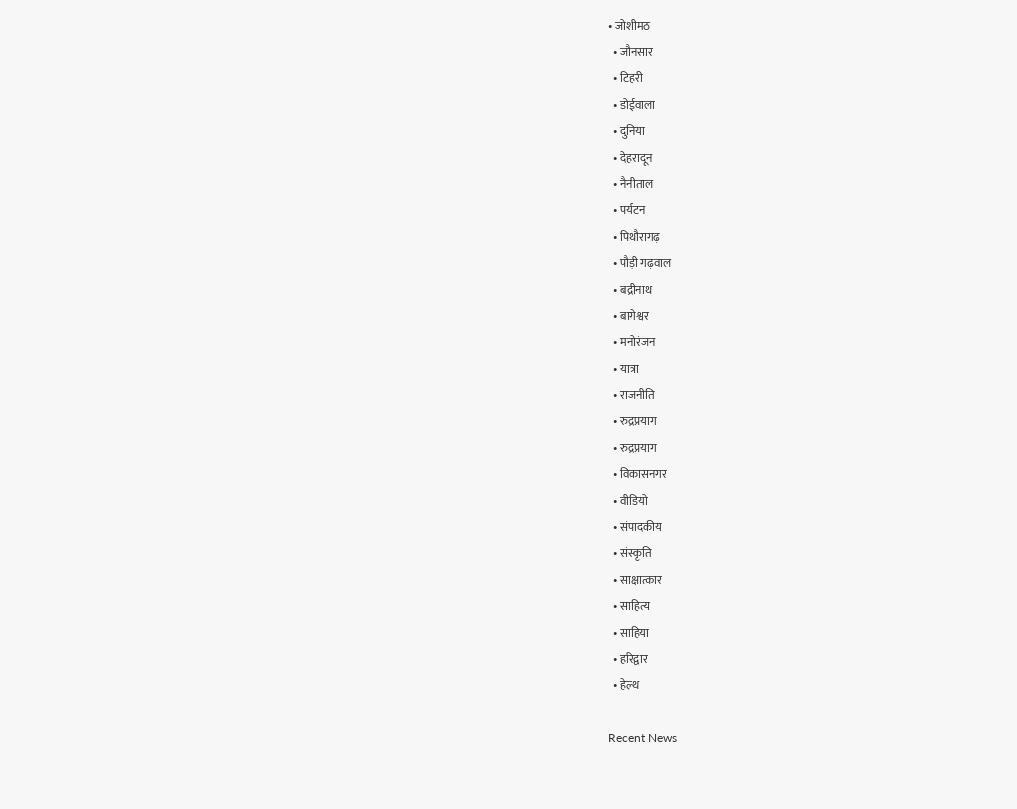• जोशीमठ
  • जौनसार
  • टिहरी
  • डोईवाला
  • दुनिया
  • देहरादून
  • नैनीताल
  • पर्यटन
  • पिथौरागढ़
  • पौड़ी गढ़वाल
  • बद्रीनाथ
  • बागेश्वर
  • मनोरंजन
  • यात्रा
  • राजनीति
  • रुद्रप्रयाग
  • रुद्रप्रयाग
  • विकासनगर
  • वीडियो
  • संपादकीय
  • संस्कृति
  • साक्षात्कार
  • साहित्य
  • साहिया
  • हरिद्वार
  • हेल्थ

Recent News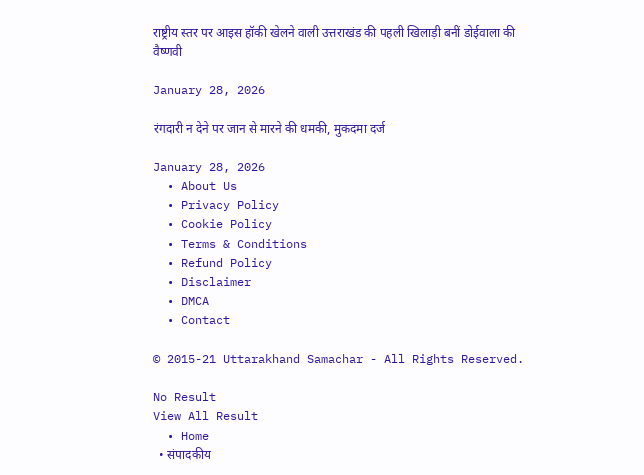राष्ट्रीय स्तर पर आइस हॉकी खेलने वाली उत्तराखंड की पहली खिलाड़ी बनीं डोईवाला की वैष्णवी

January 28, 2026

रंगदारी न देने पर जान से मारने की धमकी, मुकदमा दर्ज

January 28, 2026
  • About Us
  • Privacy Policy
  • Cookie Policy
  • Terms & Conditions
  • Refund Policy
  • Disclaimer
  • DMCA
  • Contact

© 2015-21 Uttarakhand Samachar - All Rights Reserved.

No Result
View All Result
  • Home
  • संपादकीय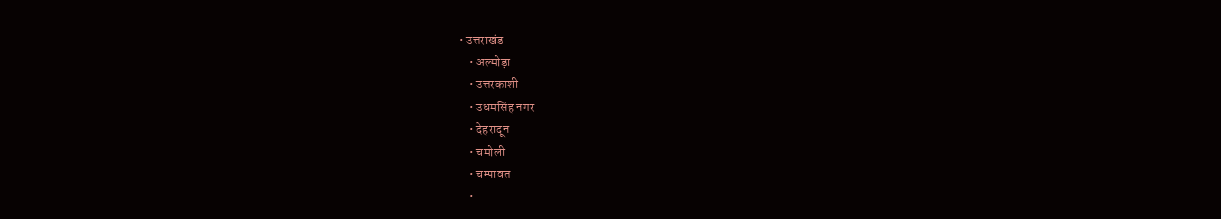• उत्तराखंड
    • अल्मोड़ा
    • उत्तरकाशी
    • उधमसिंह नगर
    • देहरादून
    • चमोली
    • चम्पावत
    •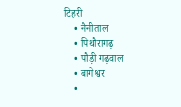टिहरी
    • नैनीताल
    • पिथौरागढ़
    • पौड़ी गढ़वाल
    • बागेश्वर
    •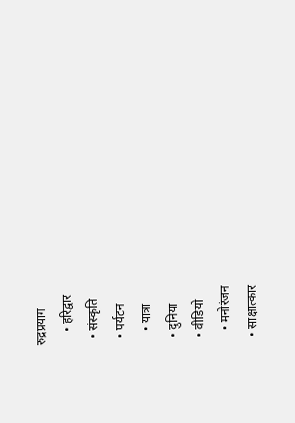रुद्रप्रयाग
    • हरिद्वार
  • संस्कृति
  • पर्यटन
    • यात्रा
  • दुनिया
  • वीडियो
    • मनोरंजन
  • साक्षात्कार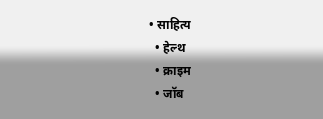• साहित्य
  • हेल्थ
  • क्राइम
  • जॉब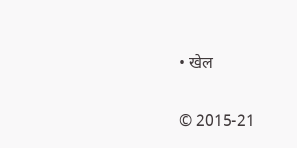• खेल

© 2015-21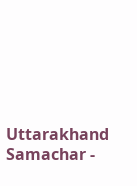Uttarakhand Samachar -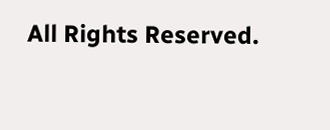All Rights Reserved.